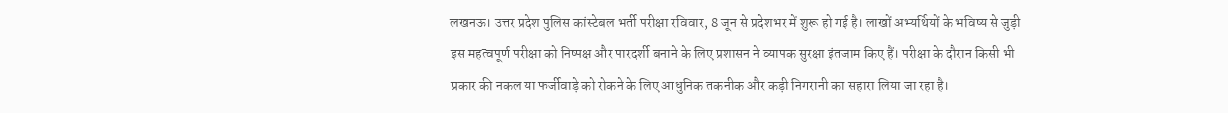लखनऊ। उत्तर प्रदेश पुलिस कांस्टेबल भर्ती परीक्षा रविवार, 8 जून से प्रदेशभर में शुरू हो गई है। लाखों अभ्यर्थियों के भविष्य से जुड़ी इस महत्वपूर्ण परीक्षा को निष्पक्ष और पारदर्शी बनाने के लिए प्रशासन ने व्यापक सुरक्षा इंतजाम किए हैं। परीक्षा के दौरान किसी भी प्रकार की नकल या फर्जीवाड़े को रोकने के लिए आधुनिक तकनीक और कड़ी निगरानी का सहारा लिया जा रहा है।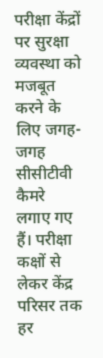परीक्षा केंद्रों पर सुरक्षा व्यवस्था को मजबूत करने के लिए जगह-जगह सीसीटीवी कैमरे लगाए गए हैं। परीक्षा कक्षों से लेकर केंद्र परिसर तक हर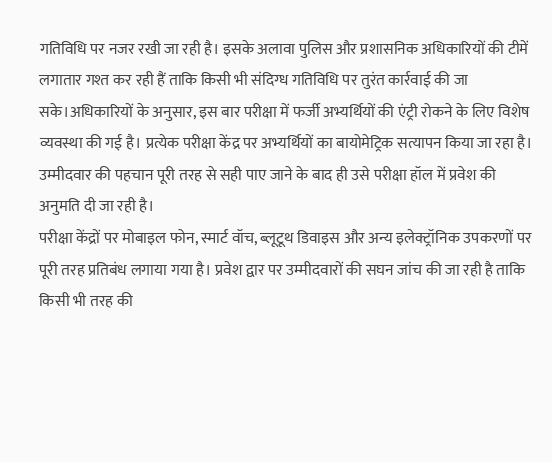गतिविधि पर नजर रखी जा रही है। इसके अलावा पुलिस और प्रशासनिक अधिकारियों की टीमें लगातार गश्त कर रही हैं ताकि किसी भी संदिग्ध गतिविधि पर तुरंत कार्रवाई की जा सके।अधिकारियों के अनुसार, इस बार परीक्षा में फर्जी अभ्यर्थियों की एंट्री रोकने के लिए विशेष व्यवस्था की गई है। प्रत्येक परीक्षा केंद्र पर अभ्यर्थियों का बायोमेट्रिक सत्यापन किया जा रहा है। उम्मीदवार की पहचान पूरी तरह से सही पाए जाने के बाद ही उसे परीक्षा हॉल में प्रवेश की अनुमति दी जा रही है।
परीक्षा केंद्रों पर मोबाइल फोन, स्मार्ट वॉच, ब्लूटूथ डिवाइस और अन्य इलेक्ट्रॉनिक उपकरणों पर पूरी तरह प्रतिबंध लगाया गया है। प्रवेश द्वार पर उम्मीदवारों की सघन जांच की जा रही है ताकि किसी भी तरह की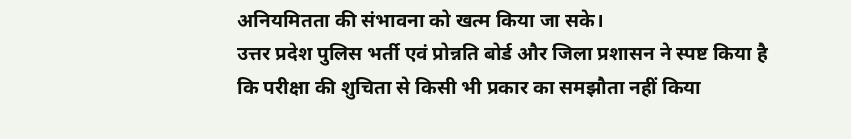अनियमितता की संभावना को खत्म किया जा सके।
उत्तर प्रदेश पुलिस भर्ती एवं प्रोन्नति बोर्ड और जिला प्रशासन ने स्पष्ट किया है कि परीक्षा की शुचिता से किसी भी प्रकार का समझौता नहीं किया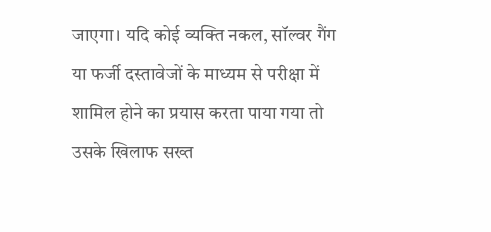जाएगा। यदि कोई व्यक्ति नकल, सॉल्वर गैंग या फर्जी दस्तावेजों के माध्यम से परीक्षा में शामिल होने का प्रयास करता पाया गया तो उसके खिलाफ सख्त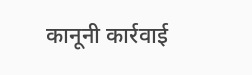कानूनी कार्रवाई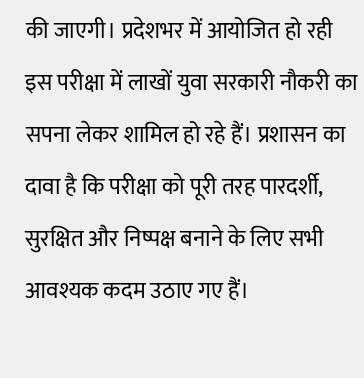की जाएगी। प्रदेशभर में आयोजित हो रही इस परीक्षा में लाखों युवा सरकारी नौकरी का सपना लेकर शामिल हो रहे हैं। प्रशासन का दावा है कि परीक्षा को पूरी तरह पारदर्शी, सुरक्षित और निष्पक्ष बनाने के लिए सभी आवश्यक कदम उठाए गए हैं।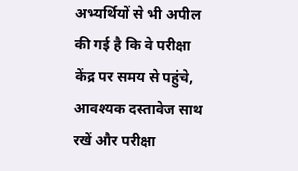अभ्यर्थियों से भी अपील की गई है कि वे परीक्षा केंद्र पर समय से पहुंचे, आवश्यक दस्तावेज साथ रखें और परीक्षा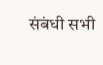संबंधी सभी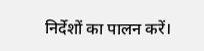निर्देशों का पालन करें।